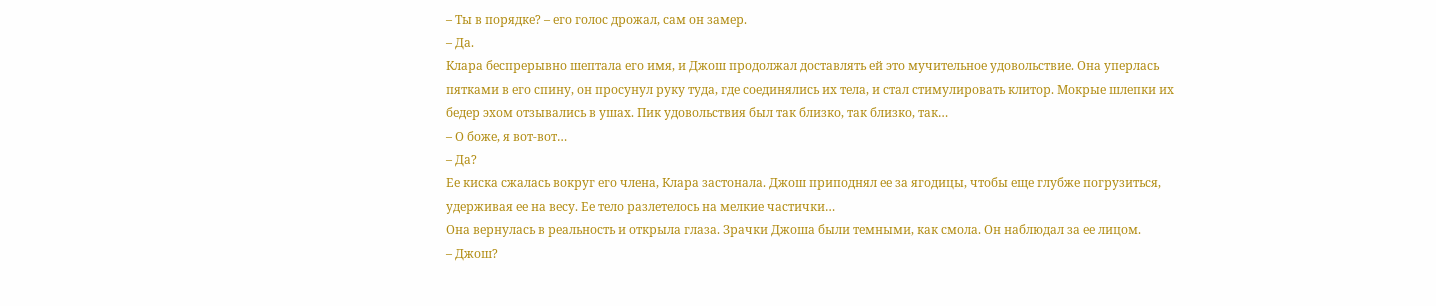– Ты в порядке? – его голос дрожал, сам он замер.
– Да.
Клара беспрерывно шептала его имя, и Джош продолжал доставлять ей это мучительное удовольствие. Она уперлась пятками в его спину, он просунул руку туда, где соединялись их тела, и стал стимулировать клитор. Мокрые шлепки их бедер эхом отзывались в ушах. Пик удовольствия был так близко, так близко, так…
– О боже, я вот-вот…
– Да?
Ее киска сжалась вокруг его члена, Клара застонала. Джош приподнял ее за ягодицы, чтобы еще глубже погрузиться, удерживая ее на весу. Ее тело разлетелось на мелкие частички…
Она вернулась в реальность и открыла глаза. Зрачки Джоша были темными, как смола. Он наблюдал за ее лицом.
– Джош?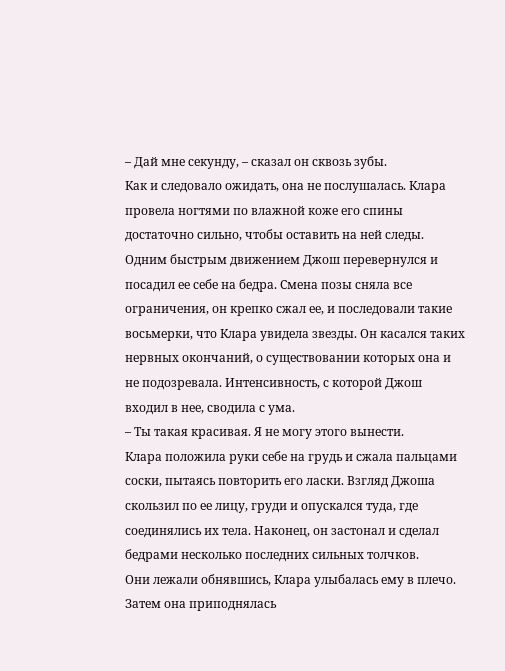– Дай мне секунду, – сказал он сквозь зубы.
Как и следовало ожидать, она не послушалась. Клара провела ногтями по влажной коже его спины достаточно сильно, чтобы оставить на ней следы.
Одним быстрым движением Джош перевернулся и посадил ее себе на бедра. Смена позы сняла все ограничения, он крепко сжал ее, и последовали такие восьмерки, что Клара увидела звезды. Он касался таких нервных окончаний, о существовании которых она и не подозревала. Интенсивность, с которой Джош входил в нее, сводила с ума.
– Ты такая красивая. Я не могу этого вынести.
Клара положила руки себе на грудь и сжала пальцами соски, пытаясь повторить его ласки. Взгляд Джоша скользил по ее лицу, груди и опускался туда, где соединялись их тела. Наконец, он застонал и сделал бедрами несколько последних сильных толчков.
Они лежали обнявшись, Клара улыбалась ему в плечо. Затем она приподнялась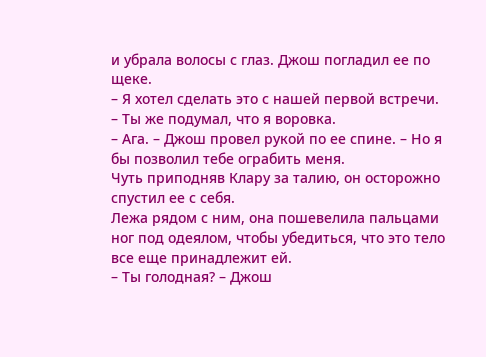и убрала волосы с глаз. Джош погладил ее по щеке.
– Я хотел сделать это с нашей первой встречи.
– Ты же подумал, что я воровка.
– Ага. – Джош провел рукой по ее спине. – Но я бы позволил тебе ограбить меня.
Чуть приподняв Клару за талию, он осторожно спустил ее с себя.
Лежа рядом с ним, она пошевелила пальцами ног под одеялом, чтобы убедиться, что это тело все еще принадлежит ей.
– Ты голодная? – Джош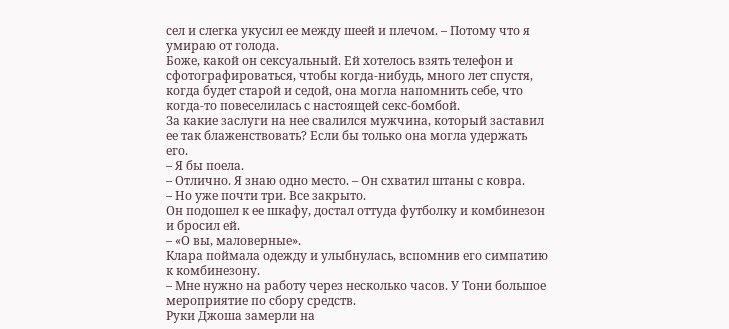сел и слегка укусил ее между шеей и плечом. – Потому что я умираю от голода.
Боже, какой он сексуальный. Ей хотелось взять телефон и сфотографироваться, чтобы когда-нибудь, много лет спустя, когда будет старой и седой, она могла напомнить себе, что когда-то повеселилась с настоящей секс-бомбой.
За какие заслуги на нее свалился мужчина, который заставил ее так блаженствовать? Если бы только она могла удержать его.
– Я бы поела.
– Отлично. Я знаю одно место. – Он схватил штаны с ковра.
– Но уже почти три. Все закрыто.
Он подошел к ее шкафу, достал оттуда футболку и комбинезон и бросил ей.
– «О вы, маловерные».
Клара поймала одежду и улыбнулась, вспомнив его симпатию к комбинезону.
– Мне нужно на работу через несколько часов. У Тони большое мероприятие по сбору средств.
Руки Джоша замерли на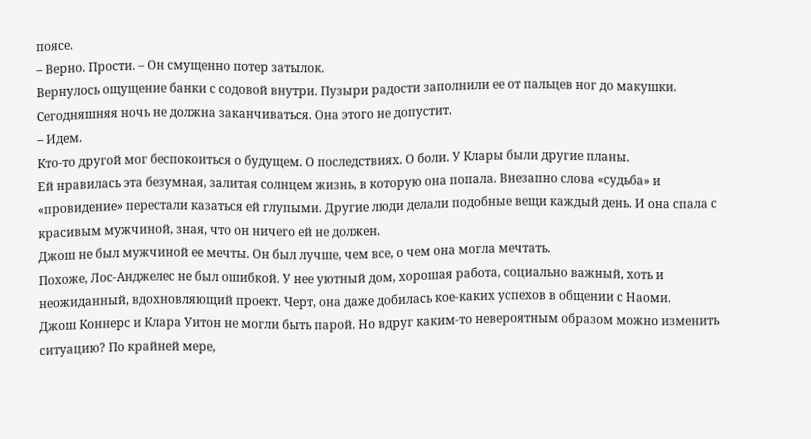поясе.
– Верно. Прости. – Он смущенно потер затылок.
Вернулось ощущение банки с содовой внутри. Пузыри радости заполнили ее от пальцев ног до макушки. Сегодняшняя ночь не должна заканчиваться. Она этого не допустит.
– Идем.
Кто-то другой мог беспокоиться о будущем. О последствиях. О боли. У Клары были другие планы.
Ей нравилась эта безумная, залитая солнцем жизнь, в которую она попала. Внезапно слова «судьба» и «провидение» перестали казаться ей глупыми. Другие люди делали подобные вещи каждый день. И она спала с красивым мужчиной, зная, что он ничего ей не должен.
Джош не был мужчиной ее мечты. Он был лучше, чем все, о чем она могла мечтать.
Похоже, Лос-Анджелес не был ошибкой. У нее уютный дом, хорошая работа, социально важный, хоть и неожиданный, вдохновляющий проект. Черт, она даже добилась кое-каких успехов в общении с Наоми.
Джош Коннерс и Клара Уитон не могли быть парой. Но вдруг каким-то невероятным образом можно изменить ситуацию? По крайней мере,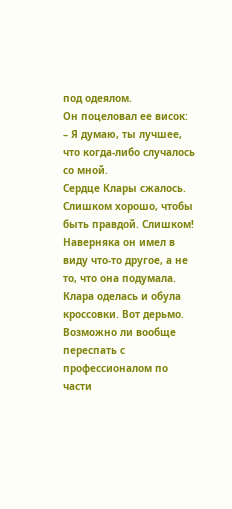под одеялом.
Он поцеловал ее висок:
– Я думаю, ты лучшее, что когда-либо случалось со мной.
Сердце Клары сжалось. Слишком хорошо, чтобы быть правдой. Слишком! Наверняка он имел в виду что-то другое, а не то, что она подумала.
Клара оделась и обула кроссовки. Вот дерьмо. Возможно ли вообще переспать с профессионалом по части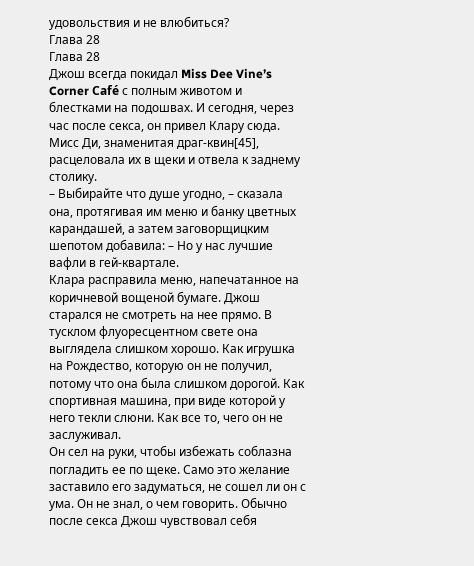удовольствия и не влюбиться?
Глава 28
Глава 28
Джош всегда покидал Miss Dee Vine’s Corner Café с полным животом и блестками на подошвах. И сегодня, через час после секса, он привел Клару сюда. Мисс Ди, знаменитая драг-квин[45], расцеловала их в щеки и отвела к заднему столику.
– Выбирайте что душе угодно, – сказала она, протягивая им меню и банку цветных карандашей, а затем заговорщицким шепотом добавила: – Но у нас лучшие вафли в гей-квартале.
Клара расправила меню, напечатанное на коричневой вощеной бумаге. Джош старался не смотреть на нее прямо. В тусклом флуоресцентном свете она выглядела слишком хорошо. Как игрушка на Рождество, которую он не получил, потому что она была слишком дорогой. Как спортивная машина, при виде которой у него текли слюни. Как все то, чего он не заслуживал.
Он сел на руки, чтобы избежать соблазна погладить ее по щеке. Само это желание заставило его задуматься, не сошел ли он с ума. Он не знал, о чем говорить. Обычно после секса Джош чувствовал себя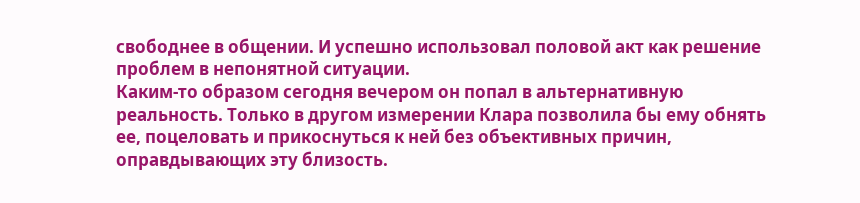свободнее в общении. И успешно использовал половой акт как решение проблем в непонятной ситуации.
Каким-то образом сегодня вечером он попал в альтернативную реальность. Только в другом измерении Клара позволила бы ему обнять ее, поцеловать и прикоснуться к ней без объективных причин, оправдывающих эту близость.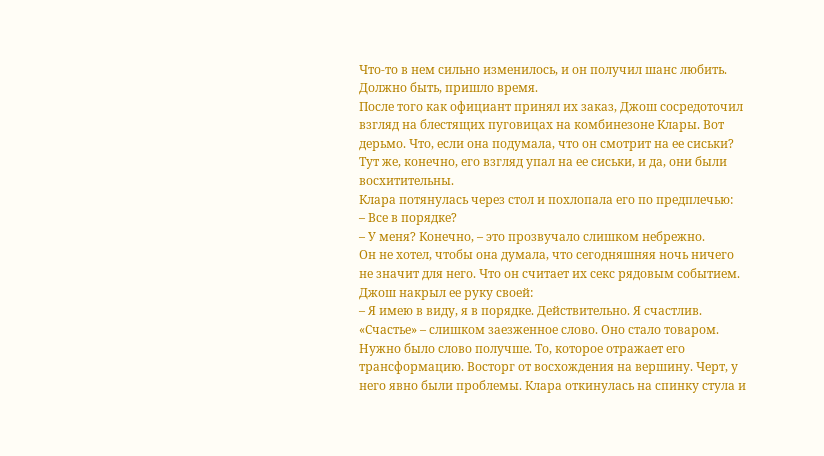Что-то в нем сильно изменилось, и он получил шанс любить. Должно быть, пришло время.
После того как официант принял их заказ, Джош сосредоточил взгляд на блестящих пуговицах на комбинезоне Клары. Вот дерьмо. Что, если она подумала, что он смотрит на ее сиськи? Тут же, конечно, его взгляд упал на ее сиськи, и да, они были восхитительны.
Клара потянулась через стол и похлопала его по предплечью:
– Все в порядке?
– У меня? Конечно, – это прозвучало слишком небрежно.
Он не хотел, чтобы она думала, что сегодняшняя ночь ничего не значит для него. Что он считает их секс рядовым событием. Джош накрыл ее руку своей:
– Я имею в виду, я в порядке. Действительно. Я счастлив. «Счастье» – слишком заезженное слово. Оно стало товаром. Нужно было слово получше. То, которое отражает его трансформацию. Восторг от восхождения на вершину. Черт, у него явно были проблемы. Клара откинулась на спинку стула и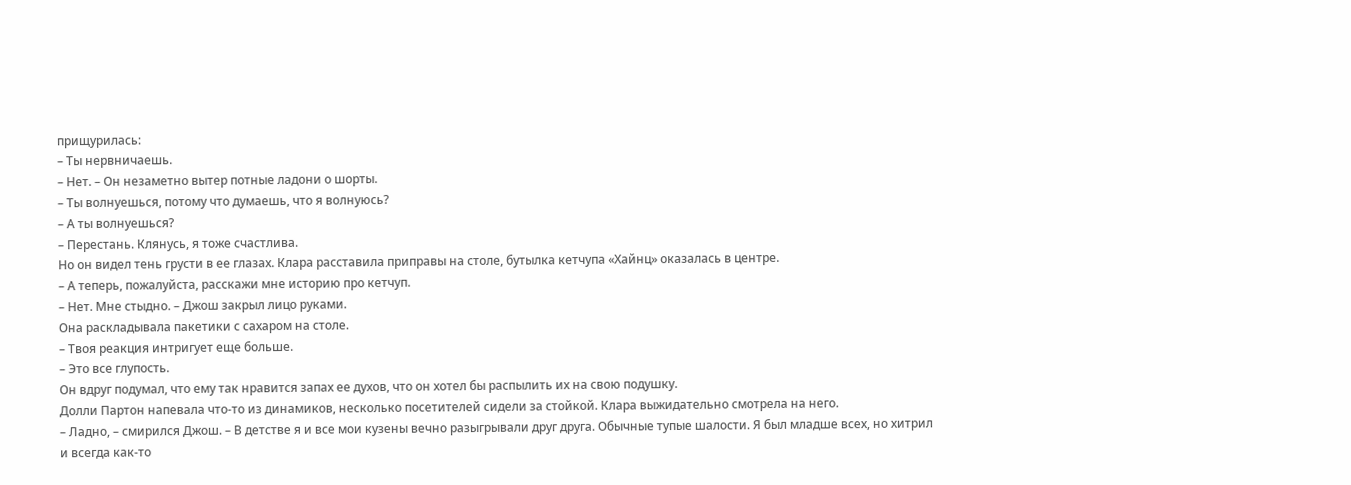прищурилась:
– Ты нервничаешь.
– Нет. – Он незаметно вытер потные ладони о шорты.
– Ты волнуешься, потому что думаешь, что я волнуюсь?
– А ты волнуешься?
– Перестань. Клянусь, я тоже счастлива.
Но он видел тень грусти в ее глазах. Клара расставила приправы на столе, бутылка кетчупа «Хайнц» оказалась в центре.
– А теперь, пожалуйста, расскажи мне историю про кетчуп.
– Нет. Мне стыдно. – Джош закрыл лицо руками.
Она раскладывала пакетики с сахаром на столе.
– Твоя реакция интригует еще больше.
– Это все глупость.
Он вдруг подумал, что ему так нравится запах ее духов, что он хотел бы распылить их на свою подушку.
Долли Партон напевала что-то из динамиков, несколько посетителей сидели за стойкой. Клара выжидательно смотрела на него.
– Ладно, – смирился Джош. – В детстве я и все мои кузены вечно разыгрывали друг друга. Обычные тупые шалости. Я был младше всех, но хитрил и всегда как-то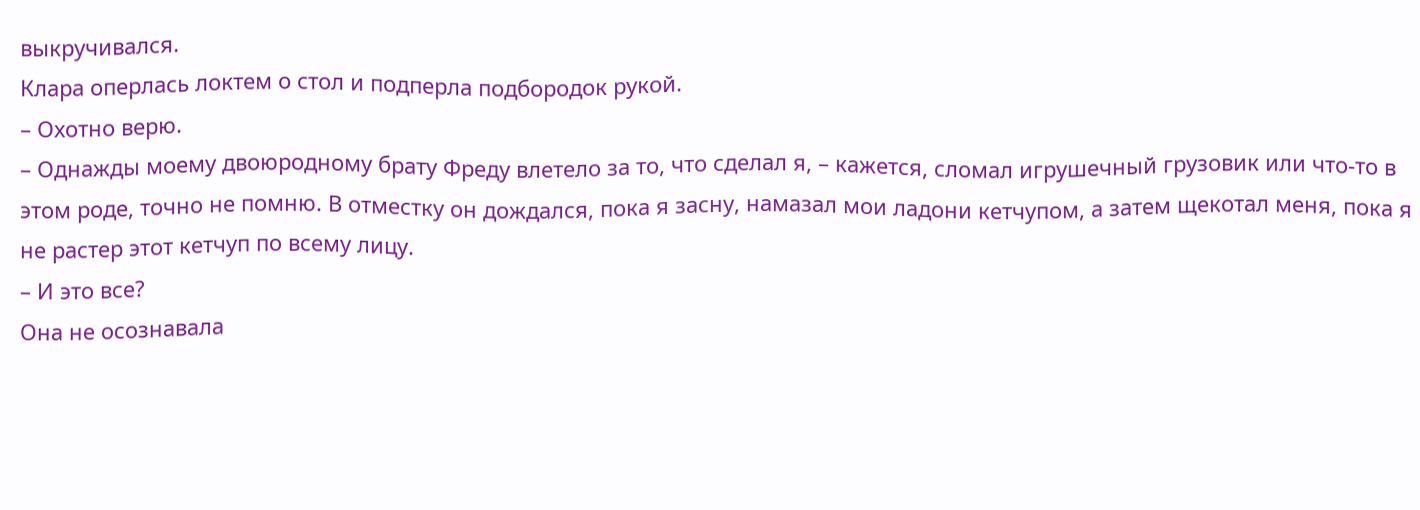выкручивался.
Клара оперлась локтем о стол и подперла подбородок рукой.
– Охотно верю.
– Однажды моему двоюродному брату Фреду влетело за то, что сделал я, – кажется, сломал игрушечный грузовик или что-то в этом роде, точно не помню. В отместку он дождался, пока я засну, намазал мои ладони кетчупом, а затем щекотал меня, пока я не растер этот кетчуп по всему лицу.
– И это все?
Она не осознавала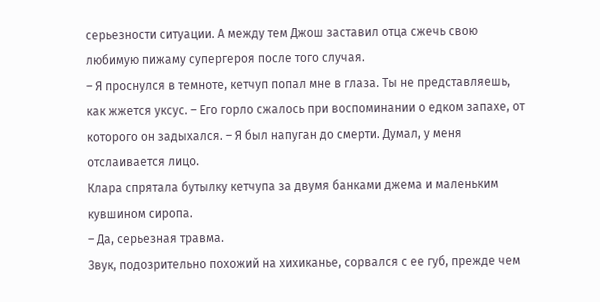серьезности ситуации. А между тем Джош заставил отца сжечь свою любимую пижаму супергероя после того случая.
– Я проснулся в темноте, кетчуп попал мне в глаза. Ты не представляешь, как жжется уксус. – Его горло сжалось при воспоминании о едком запахе, от которого он задыхался. – Я был напуган до смерти. Думал, у меня отслаивается лицо.
Клара спрятала бутылку кетчупа за двумя банками джема и маленьким кувшином сиропа.
– Да, серьезная травма.
Звук, подозрительно похожий на хихиканье, сорвался с ее губ, прежде чем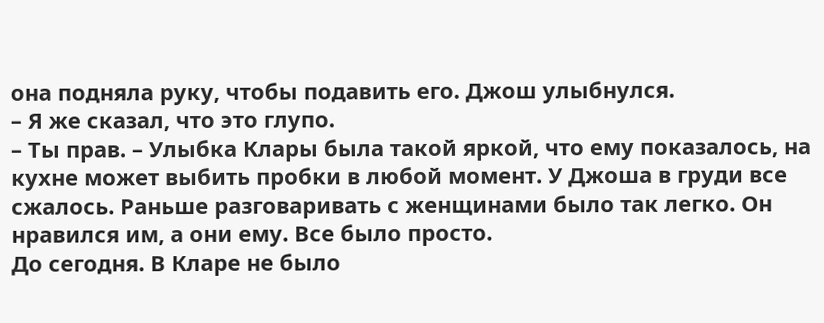она подняла руку, чтобы подавить его. Джош улыбнулся.
– Я же сказал, что это глупо.
– Ты прав. – Улыбка Клары была такой яркой, что ему показалось, на кухне может выбить пробки в любой момент. У Джоша в груди все сжалось. Раньше разговаривать с женщинами было так легко. Он нравился им, а они ему. Все было просто.
До сегодня. В Кларе не было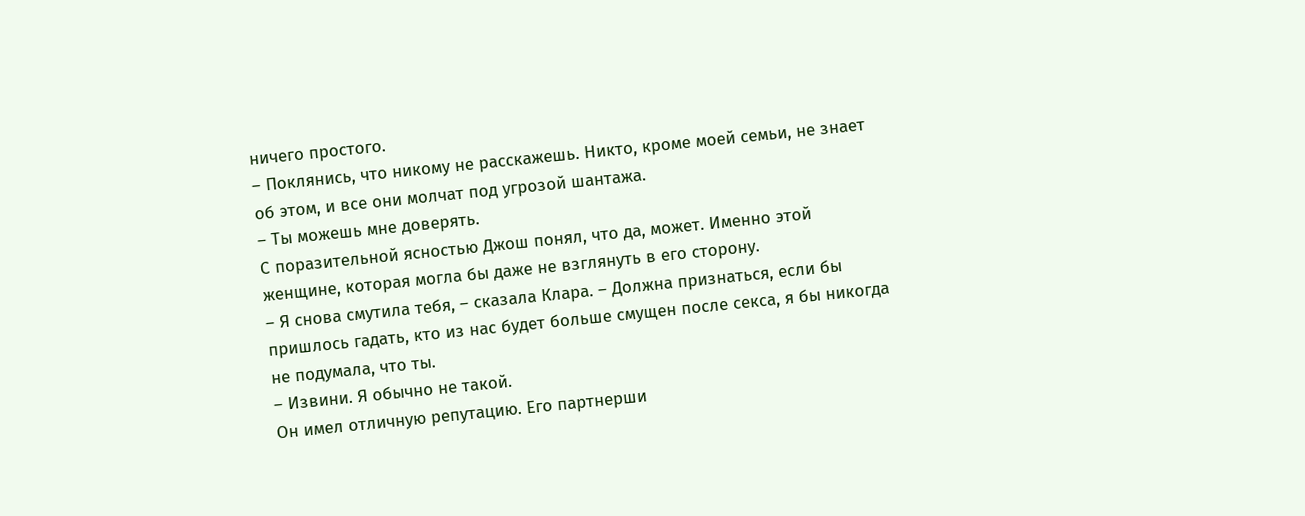ничего простого.
– Поклянись, что никому не расскажешь. Никто, кроме моей семьи, не знает об этом, и все они молчат под угрозой шантажа.
– Ты можешь мне доверять.
С поразительной ясностью Джош понял, что да, может. Именно этой женщине, которая могла бы даже не взглянуть в его сторону.
– Я снова смутила тебя, – сказала Клара. – Должна признаться, если бы пришлось гадать, кто из нас будет больше смущен после секса, я бы никогда не подумала, что ты.
– Извини. Я обычно не такой.
Он имел отличную репутацию. Его партнерши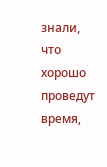знали, что хорошо проведут время,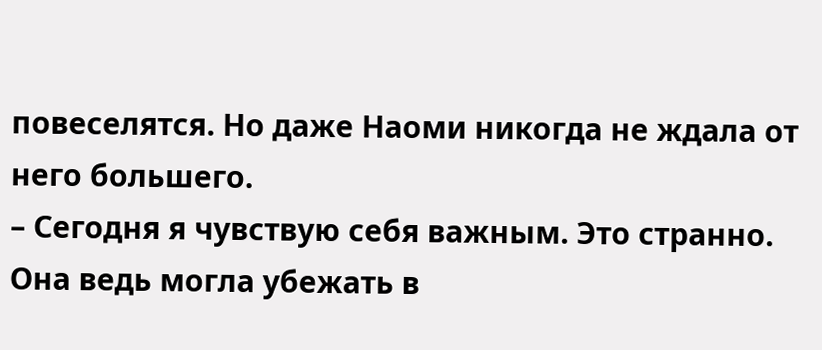повеселятся. Но даже Наоми никогда не ждала от него большего.
– Сегодня я чувствую себя важным. Это странно.
Она ведь могла убежать в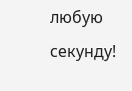любую секунду!